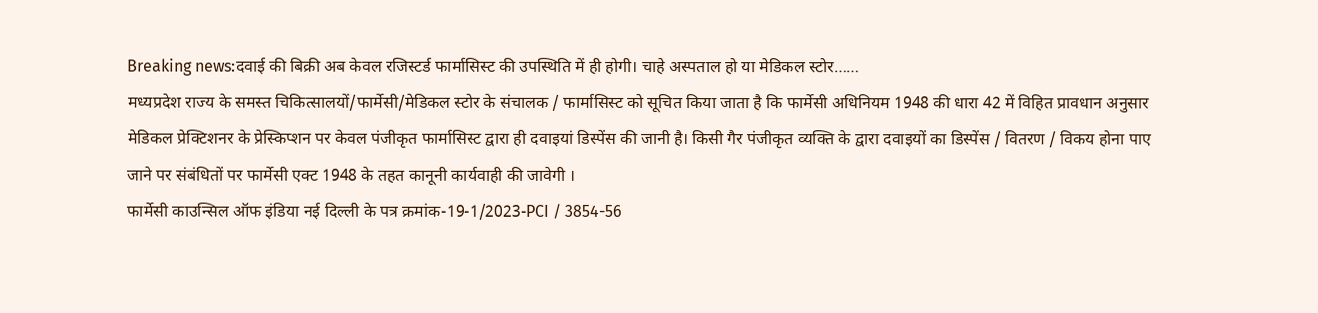Breaking news:दवाई की बिक्री अब केवल रजिस्टर्ड फार्मासिस्ट की उपस्थिति में ही होगी। चाहे अस्पताल हो या मेडिकल स्टोर……
मध्यप्रदेश राज्य के समस्त चिकित्सालयों/फार्मेसी/मेडिकल स्टोर के संचालक / फार्मासिस्ट को सूचित किया जाता है कि फार्मेसी अधिनियम 1948 की धारा 42 में विहित प्रावधान अनुसार मेडिकल प्रेक्टिशनर के प्रेस्किप्शन पर केवल पंजीकृत फार्मासिस्ट द्वारा ही दवाइयां डिस्पेंस की जानी है। किसी गैर पंजीकृत व्यक्ति के द्वारा दवाइयों का डिस्पेंस / वितरण / विकय होना पाए जाने पर संबंधितों पर फार्मेसी एक्ट 1948 के तहत कानूनी कार्यवाही की जावेगी ।
फार्मेसी काउन्सिल ऑफ इंडिया नई दिल्ली के पत्र क्रमांक-19-1/2023-PCI / 3854-56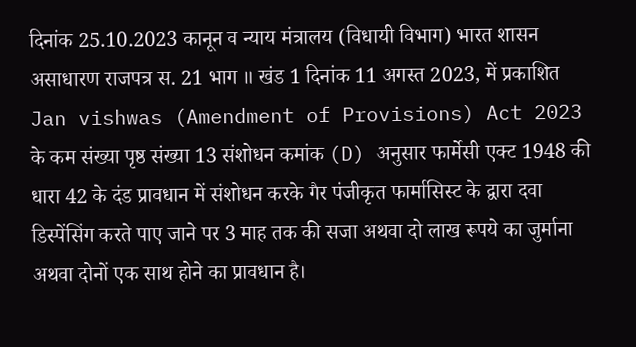दिनांक 25.10.2023 कानून व न्याय मंत्रालय (विधायी विभाग) भारत शासन असाधारण राजपत्र स. 21 भाग ॥ खंड 1 दिनांक 11 अगस्त 2023, में प्रकाशित Jan vishwas (Amendment of Provisions) Act 2023 के कम संख्या पृष्ठ संख्या 13 संशोधन कमांक (D) अनुसार फार्मेसी एक्ट 1948 की धारा 42 के दंड प्रावधान में संशोधन करके गैर पंजीकृत फार्मासिस्ट के द्वारा दवा डिस्पेंसिंग करते पाए जाने पर 3 माह तक की सजा अथवा दो लाख रूपये का जुर्माना अथवा दोनों एक साथ होने का प्रावधान है।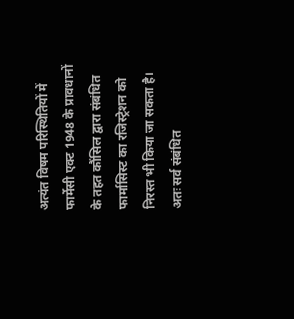अत्यंत विषम परिस्थितियों में फार्मेसी एक्ट 1948 के प्रावधानों के तहत कौंसिल द्वारा संबंधित फार्मासिस्ट का रजिस्ट्रेशन को निरस्त भी किया जा सकता है।
अतः सर्व संबंधित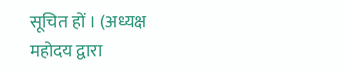सूचित हों । (अध्यक्ष महोदय द्वारा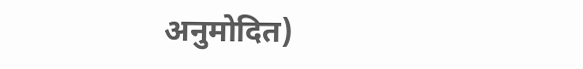अनुमोदित)